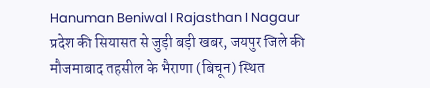Hanuman Beniwal I Rajasthan I Nagaur
प्रदेश की सियासत से जुड़ी बड़ी खबर, जयपुर जिले की मौजमाबाद तहसील के भैराणा (बिचून) स्थित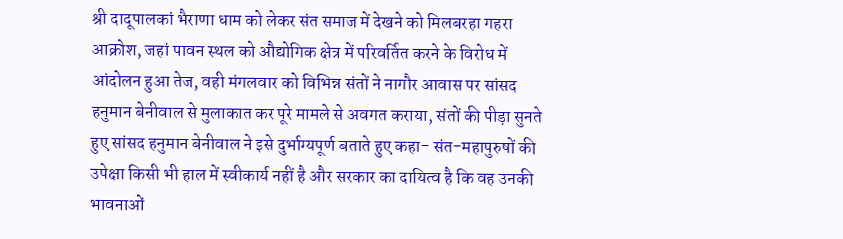श्री दादूपालकां भैराणा धाम को लेकर संत समाज में देखने को मिलबरहा गहरा आक्रोश, जहां पावन स्थल को औद्योगिक क्षेत्र में परिवर्तित करने के विरोध में आंदोलन हुआ तेज, वही मंगलवार को विभिन्न संतों ने नागौर आवास पर सांसद हनुमान बेनीवाल से मुलाकात कर पूरे मामले से अवगत कराया, संतों की पीड़ा सुनते हुए सांसद हनुमान बेनीवाल ने इसे दुर्भाग्यपूर्ण बताते हुए कहा- संत-महापुरुषों की उपेक्षा किसी भी हाल में स्वीकार्य नहीं है और सरकार का दायित्व है कि वह उनकी भावनाओं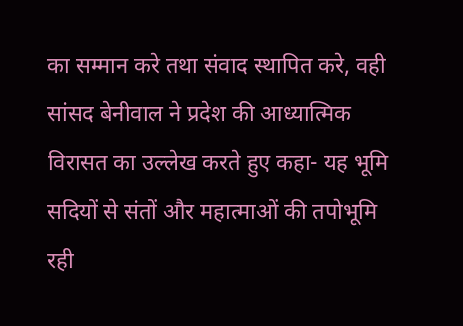का सम्मान करे तथा संवाद स्थापित करे, वही सांसद बेनीवाल ने प्रदेश की आध्यात्मिक विरासत का उल्लेख करते हुए कहा- यह भूमि सदियों से संतों और महात्माओं की तपोभूमि रही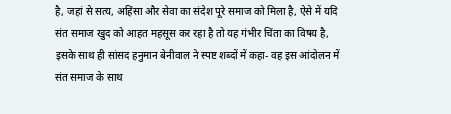है, जहां से सत्य, अहिंसा और सेवा का संदेश पूरे समाज को मिला है, ऐसे में यदि संत समाज खुद को आहत महसूस कर रहा है तो यह गंभीर चिंता का विषय है, इसके साथ ही सांसद हनुमान बेनीवाल ने स्पष्ट शब्दों में कहा- वह इस आंदोलन में संत समाज के साथ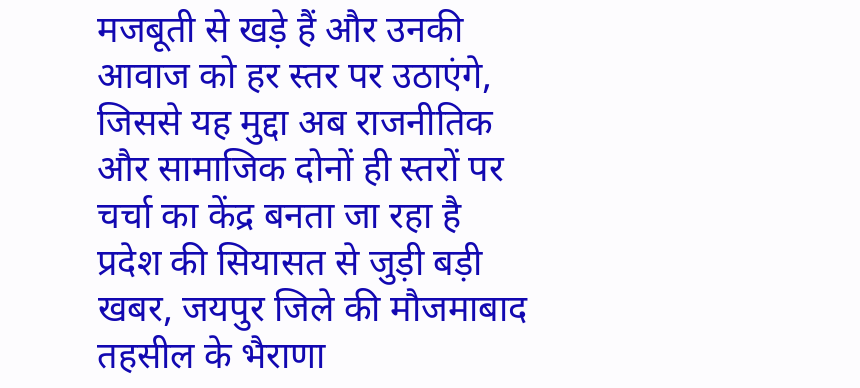मजबूती से खड़े हैं और उनकी आवाज को हर स्तर पर उठाएंगे, जिससे यह मुद्दा अब राजनीतिक और सामाजिक दोनों ही स्तरों पर चर्चा का केंद्र बनता जा रहा है
प्रदेश की सियासत से जुड़ी बड़ी खबर, जयपुर जिले की मौजमाबाद तहसील के भैराणा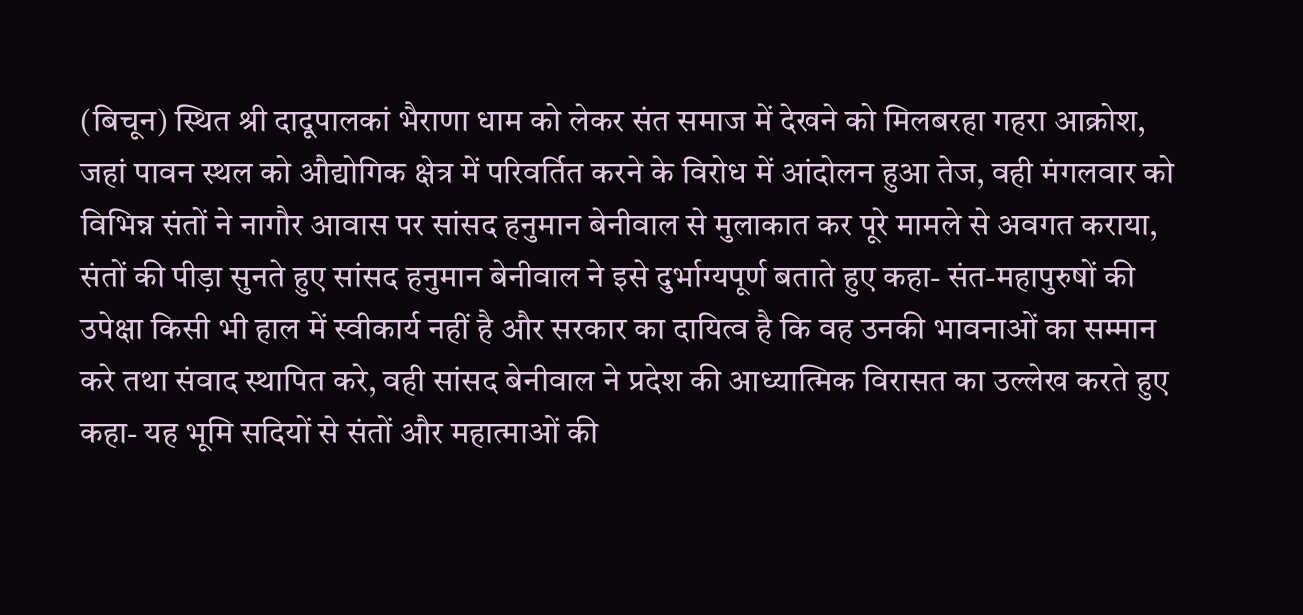(बिचून) स्थित श्री दादूपालकां भैराणा धाम को लेकर संत समाज में देखने को मिलबरहा गहरा आक्रोश, जहां पावन स्थल को औद्योगिक क्षेत्र में परिवर्तित करने के विरोध में आंदोलन हुआ तेज, वही मंगलवार को विभिन्न संतों ने नागौर आवास पर सांसद हनुमान बेनीवाल से मुलाकात कर पूरे मामले से अवगत कराया, संतों की पीड़ा सुनते हुए सांसद हनुमान बेनीवाल ने इसे दुर्भाग्यपूर्ण बताते हुए कहा- संत-महापुरुषों की उपेक्षा किसी भी हाल में स्वीकार्य नहीं है और सरकार का दायित्व है कि वह उनकी भावनाओं का सम्मान करे तथा संवाद स्थापित करे, वही सांसद बेनीवाल ने प्रदेश की आध्यात्मिक विरासत का उल्लेख करते हुए कहा- यह भूमि सदियों से संतों और महात्माओं की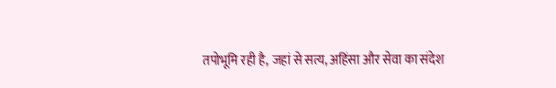तपोभूमि रही है, जहां से सत्य, अहिंसा और सेवा का संदेश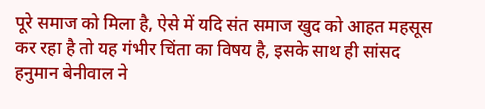पूरे समाज को मिला है, ऐसे में यदि संत समाज खुद को आहत महसूस कर रहा है तो यह गंभीर चिंता का विषय है, इसके साथ ही सांसद हनुमान बेनीवाल ने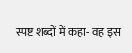स्पष्ट शब्दों में कहा- वह इस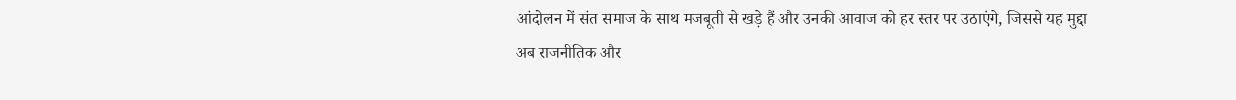आंदोलन में संत समाज के साथ मजबूती से खड़े हैं और उनकी आवाज को हर स्तर पर उठाएंगे, जिससे यह मुद्दा अब राजनीतिक और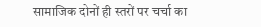सामाजिक दोनों ही स्तरों पर चर्चा का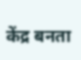केंद्र बनता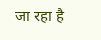जा रहा है